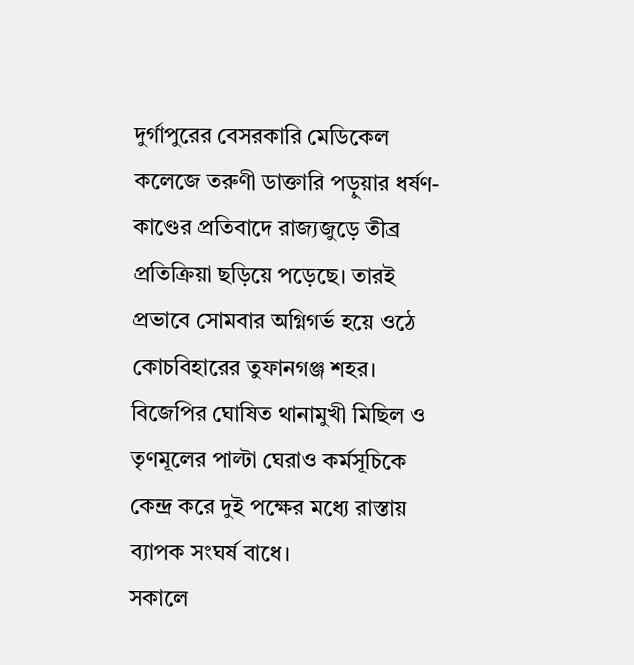দুর্গাপুরের বেসরকারি মেডিকেল কলেজে তরুণী ডাক্তারি পড়ুয়ার ধর্ষণ-কাণ্ডের প্রতিবাদে রাজ্যজুড়ে তীব্র প্রতিক্রিয়া ছড়িয়ে পড়েছে। তারই প্রভাবে সোমবার অগ্নিগর্ভ হয়ে ওঠে কোচবিহারের তুফানগঞ্জ শহর। বিজেপির ঘোষিত থানামুখী মিছিল ও তৃণমূলের পাল্টা ঘেরাও কর্মসূচিকে কেন্দ্র করে দুই পক্ষের মধ্যে রাস্তায় ব্যাপক সংঘর্ষ বাধে।
সকালে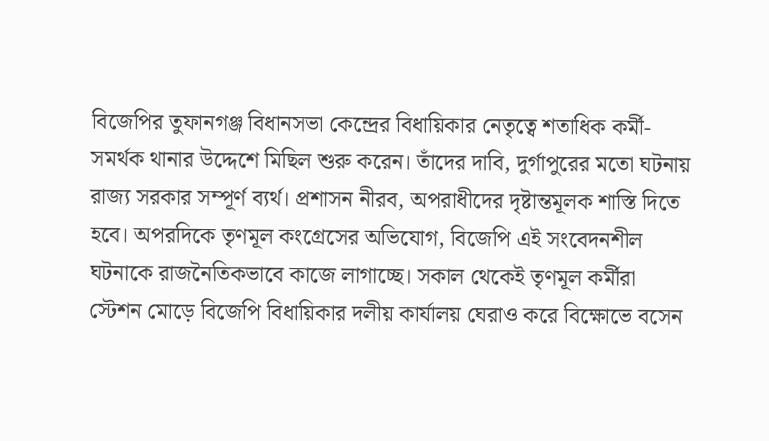বিজেপির তুফানগঞ্জ বিধানসভা কেন্দ্রের বিধায়িকার নেতৃত্বে শতাধিক কর্মী-সমর্থক থানার উদ্দেশে মিছিল শুরু করেন। তাঁদের দাবি, দুর্গাপুরের মতো ঘটনায় রাজ্য সরকার সম্পূর্ণ ব্যর্থ। প্রশাসন নীরব, অপরাধীদের দৃষ্টান্তমূলক শাস্তি দিতে হবে। অপরদিকে তৃণমূল কংগ্রেসের অভিযোগ, বিজেপি এই সংবেদনশীল ঘটনাকে রাজনৈতিকভাবে কাজে লাগাচ্ছে। সকাল থেকেই তৃণমূল কর্মীরা স্টেশন মোড়ে বিজেপি বিধায়িকার দলীয় কার্যালয় ঘেরাও করে বিক্ষোভে বসেন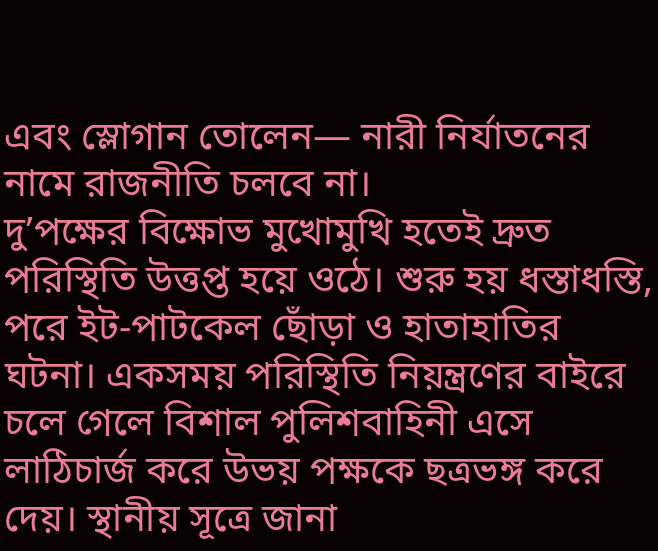এবং স্লোগান তোলেন— নারী নির্যাতনের নামে রাজনীতি চলবে না।
দু’পক্ষের বিক্ষোভ মুখোমুখি হতেই দ্রুত পরিস্থিতি উত্তপ্ত হয়ে ওঠে। শুরু হয় ধস্তাধস্তি, পরে ইট-পাটকেল ছোঁড়া ও হাতাহাতির ঘটনা। একসময় পরিস্থিতি নিয়ন্ত্রণের বাইরে চলে গেলে বিশাল পুলিশবাহিনী এসে লাঠিচার্জ করে উভয় পক্ষকে ছত্রভঙ্গ করে দেয়। স্থানীয় সূত্রে জানা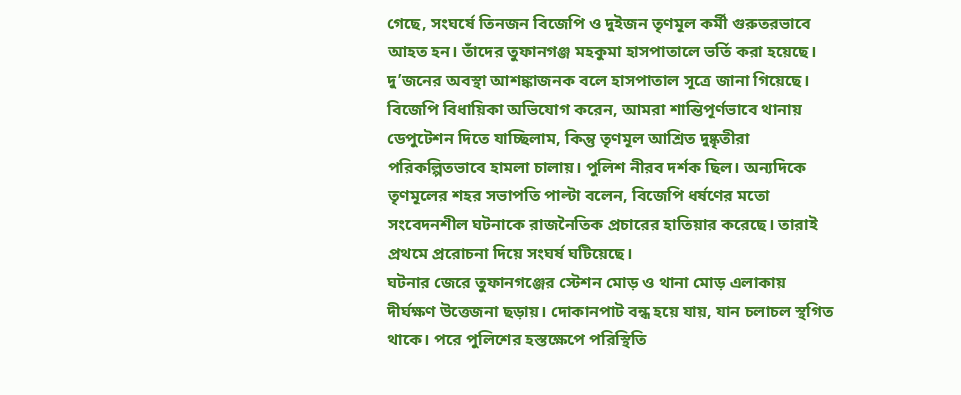গেছে, সংঘর্ষে তিনজন বিজেপি ও দুইজন তৃণমূল কর্মী গুরুতরভাবে আহত হন। তাঁদের তুফানগঞ্জ মহকুমা হাসপাতালে ভর্তি করা হয়েছে। দু’জনের অবস্থা আশঙ্কাজনক বলে হাসপাতাল সূত্রে জানা গিয়েছে।
বিজেপি বিধায়িকা অভিযোগ করেন, আমরা শান্তিপূর্ণভাবে থানায় ডেপুটেশন দিতে যাচ্ছিলাম, কিন্তু তৃণমূল আশ্রিত দুষ্কৃতীরা পরিকল্পিতভাবে হামলা চালায়। পুলিশ নীরব দর্শক ছিল। অন্যদিকে তৃণমূলের শহর সভাপতি পাল্টা বলেন, বিজেপি ধর্ষণের মতো সংবেদনশীল ঘটনাকে রাজনৈতিক প্রচারের হাতিয়ার করেছে। তারাই প্রথমে প্ররোচনা দিয়ে সংঘর্ষ ঘটিয়েছে।
ঘটনার জেরে তুফানগঞ্জের স্টেশন মোড় ও থানা মোড় এলাকায় দীর্ঘক্ষণ উত্তেজনা ছড়ায়। দোকানপাট বন্ধ হয়ে যায়, যান চলাচল স্থগিত থাকে। পরে পুলিশের হস্তক্ষেপে পরিস্থিতি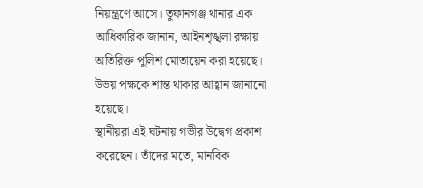নিয়ন্ত্রণে আসে। তুফানগঞ্জ থানার এক আধিকারিক জানান, আইনশৃঙ্খলা রক্ষায় অতিরিক্ত পুলিশ মোতায়েন করা হয়েছে। উভয় পক্ষকে শান্ত থাকার আহ্বান জানানো হয়েছে।
স্থানীয়রা এই ঘটনায় গভীর উদ্বেগ প্রকাশ করেছেন। তাঁদের মতে, মানবিক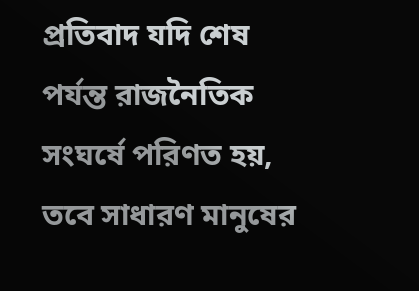প্রতিবাদ যদি শেষ পর্যন্ত রাজনৈতিক সংঘর্ষে পরিণত হয়, তবে সাধারণ মানুষের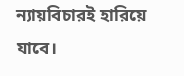ন্যায়বিচারই হারিয়ে যাবে।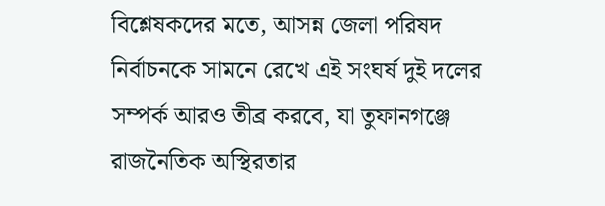বিশ্লেষকদের মতে, আসন্ন জেলা পরিষদ নির্বাচনকে সামনে রেখে এই সংঘর্ষ দুই দলের সম্পর্ক আরও তীব্র করবে, যা তুফানগঞ্জে রাজনৈতিক অস্থিরতার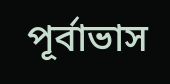পূর্বাভাস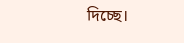দিচ্ছে।